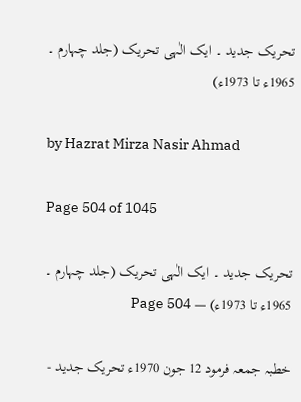تحریک جدید ۔ ایک الٰہی تحریک (جلد چہارم ۔ 1965ء تا 1973ء)

by Hazrat Mirza Nasir Ahmad

Page 504 of 1045

تحریک جدید ۔ ایک الٰہی تحریک (جلد چہارم ۔ 1965ء تا 1973ء) — Page 504

خطبہ جمعہ فرمود 12 جون 1970ء تحریک جدید -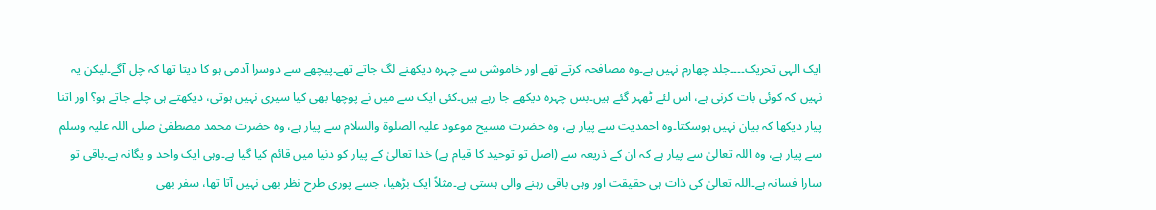ایک الہی تحریک۔۔۔۔جلد چهارم نہیں ہے۔وہ مصافحہ کرتے تھے اور خاموشی سے چہرہ دیکھنے لگ جاتے تھے۔پیچھے سے دوسرا آدمی ہو کا دیتا تھا کہ چل آگے۔لیکن یہ نہیں کہ کوئی بات کرنی ہے، اس لئے ٹھہر گئے ہیں۔بس چہرہ دیکھے جا رہے ہیں۔کئی ایک سے میں نے پوچھا بھی کیا سیری نہیں ہوتی، دیکھتے ہی چلے جاتے ہو؟ اور اتنا پیار دیکھا کہ بیان نہیں ہوسکتا۔وہ احمدیت سے پیار ہے، وہ حضرت مسیح موعود علیہ الصلوۃ والسلام سے پیار ہے، وہ حضرت محمد مصطفیٰ صلی اللہ علیہ وسلم سے پیار ہے، وہ اللہ تعالیٰ سے پیار ہے کہ ان کے ذریعہ سے (اصل تو توحید کا قیام ہے) خدا تعالیٰ کے پیار کو دنیا میں قائم کیا گیا ہے۔وہی ایک واحد و یگانہ ہے۔باقی تو سارا فسانہ ہے۔اللہ تعالیٰ کی ذات ہی حقیقت اور وہی باقی رہنے والی ہستی ہے۔مثلاً ایک بڑھیا، جسے پوری طرح نظر بھی نہیں آتا تھا، سفر بھی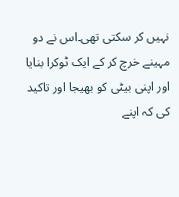نہیں کر سکتی تھی۔اس نے دو مہینے خرچ کر کے ایک ٹوکرا بنایا اور اپنی بیٹی کو بھیجا اور تاکید کی کہ اپنے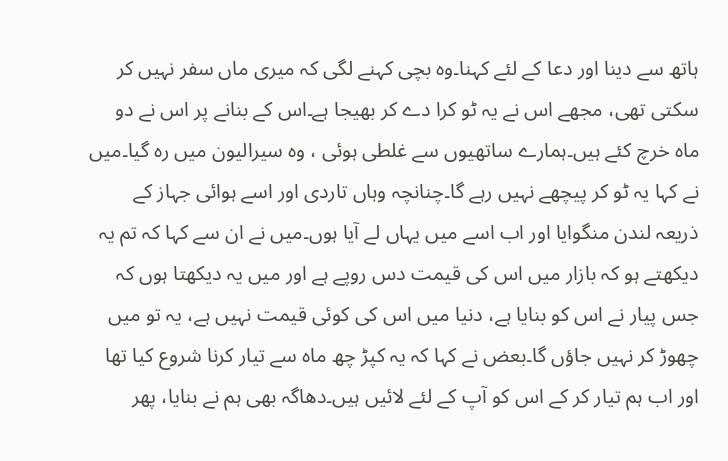ہاتھ سے دینا اور دعا کے لئے کہنا۔وہ بچی کہنے لگی کہ میری ماں سفر نہیں کر سکتی تھی، مجھے اس نے یہ ٹو کرا دے کر بھیجا ہے۔اس کے بنانے پر اس نے دو ماہ خرچ کئے ہیں۔ہمارے ساتھیوں سے غلطی ہوئی ، وہ سیرالیون میں رہ گیا۔میں نے کہا یہ ٹو کر پیچھے نہیں رہے گا۔چنانچہ وہاں تاردی اور اسے ہوائی جہاز کے ذریعہ لندن منگوایا اور اب اسے میں یہاں لے آیا ہوں۔میں نے ان سے کہا کہ تم یہ دیکھتے ہو کہ بازار میں اس کی قیمت دس روپے ہے اور میں یہ دیکھتا ہوں کہ جس پیار نے اس کو بنایا ہے، دنیا میں اس کی کوئی قیمت نہیں ہے، یہ تو میں چھوڑ کر نہیں جاؤں گا۔بعض نے کہا کہ یہ کپڑ چھ ماہ سے تیار کرنا شروع کیا تھا اور اب ہم تیار کر کے اس کو آپ کے لئے لائیں ہیں۔دھاگہ بھی ہم نے بنایا، پھر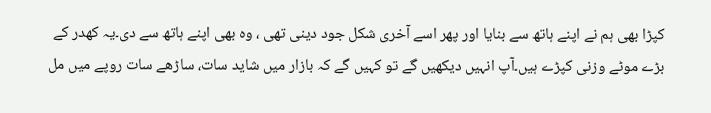کپڑا بھی ہم نے اپنے ہاتھ سے بنایا اور پھر اسے آخری شکل جود دینی تھی ، وہ بھی اپنے ہاتھ سے دی۔یہ کھدر کے بڑے موٹے وزنی کپڑے ہیں۔آپ انہیں دیکھیں گے تو کہیں گے کہ بازار میں شاید سات، ساڑھے سات روپے میں مل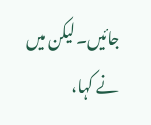جائیں۔لیکن میں نے کہا،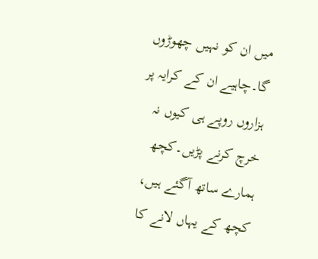میں ان کو نہیں چھوڑوں گا۔چاہیے ان کے کرایہ پر ہزاروں روپے ہی کیوں نہ خرچ کرنے پڑیں۔کچھ ہمارے ساتھ آگئے ہیں، کچھ کے یہاں لانے کا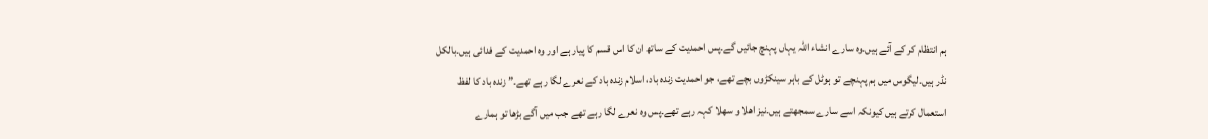ہم انتظام کر کے آئے ہیں۔وہ سارے انشاء اللہ یہاں پہنچ جائیں گے۔پس احمدیت کے ساتھ ان کا اس قسم کا پیار ہے اور وہ احمدیت کے فدائی ہیں۔بالکل نڈر ہیں۔لیگوس میں ہم پہنچے تو ہوٹل کے باہر سینکڑوں بچے تھے، جو احمدیت زندہ باد، اسلام زندہ باد کے نعرے لگا رہے تھے۔” زندہ باد کا لفظ استعمال کرتے ہیں کیونکہ اسے سارے سمجھتے ہیں۔نیز اھلا و سھلا کہہ رہے تھے۔پس وہ نعرے لگا رہے تھے جب میں آگے بڑھا تو ہمارے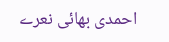احمدی بھائی نعرے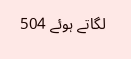لگاتے ہوئے 504